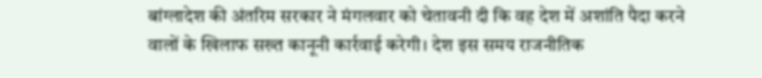बांग्लादेश की अंतरिम सरकार ने मंगलवार को चेतावनी दी कि वह देश में अशांति पैदा करने वालों के खिलाफ सख्त कानूनी कार्रवाई करेगी। देश इस समय राजनीतिक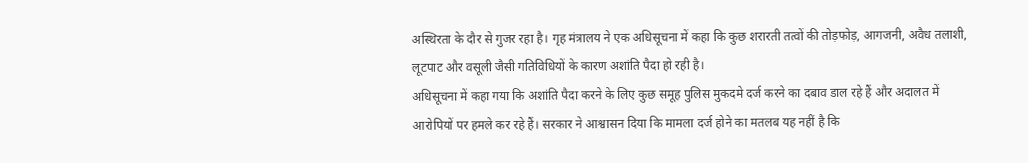अस्थिरता के दौर से गुजर रहा है। गृह मंत्रालय ने एक अधिसूचना में कहा कि कुछ शरारती तत्वों की तोड़फोड़, आगजनी, अवैध तलाशी, लूटपाट और वसूली जैसी गतिविधियों के कारण अशांति पैदा हो रही है।
अधिसूचना में कहा गया कि अशांति पैदा करने के लिए कुछ समूह पुलिस मुकदमे दर्ज करने का दबाव डाल रहे हैं और अदालत में आरोपियों पर हमले कर रहे हैं। सरकार ने आश्वासन दिया कि मामला दर्ज होने का मतलब यह नहीं है कि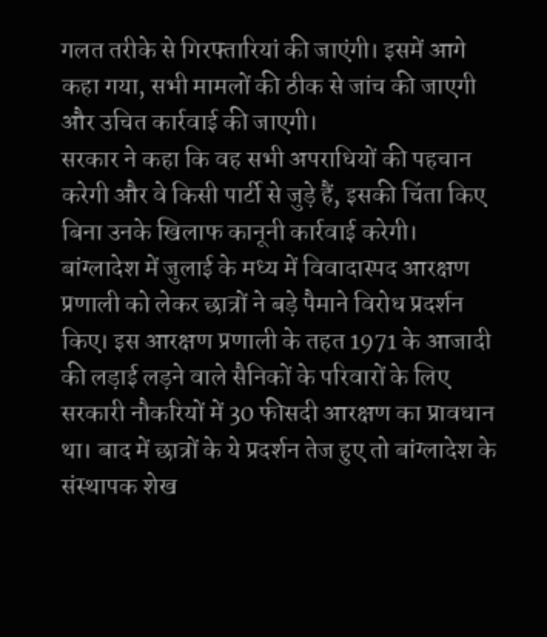गलत तरीके से गिरफ्तारियां की जाएंगी। इसमें आगे कहा गया, सभी मामलों की ठीक से जांच की जाएगी और उचित कार्रवाई की जाएगी।
सरकार ने कहा कि वह सभी अपराधियों की पहचान करेगी और वे किसी पार्टी से जुड़े हैं, इसकी चिंता किए बिना उनके खिलाफ कानूनी कार्रवाई करेगी।
बांग्लादेश में जुलाई के मध्य में विवादास्पद आरक्षण प्रणाली को लेकर छात्रों ने बड़े पैमाने विरोध प्रदर्शन किए। इस आरक्षण प्रणाली के तहत 1971 के आजादी की लड़ाई लड़ने वाले सैनिकों के परिवारों के लिए सरकारी नौकरियों में 30 फीसदी आरक्षण का प्रावधान था। बाद में छात्रों के ये प्रदर्शन तेज हुए तो बांग्लादेश के संस्थापक शेख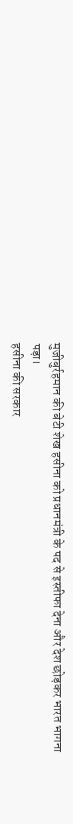मुजीबुर्रहमान की बेटी शेख हसीना को प्रधानमंत्री के पद से इस्तीफा देना और देश छोड़कर भारत भागना पड़ा।
हसीना की सरकार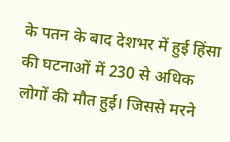के पतन के बाद देशभर में हुई हिंसा की घटनाओं में 230 से अधिक लोगों की मौत हुई। जिससे मरने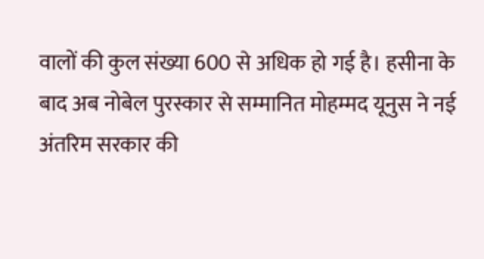वालों की कुल संख्या 600 से अधिक हो गई है। हसीना के बाद अब नोबेल पुरस्कार से सम्मानित मोहम्मद यूनुस ने नई अंतरिम सरकार की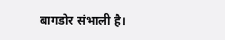बागडोर संभाली है।